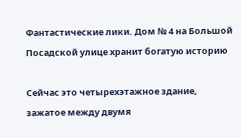Фантастические лики. Дом № 4 на Большой Посадской улице хранит богатую историю

Сейчас это четырехэтажное здание, зажатое между двумя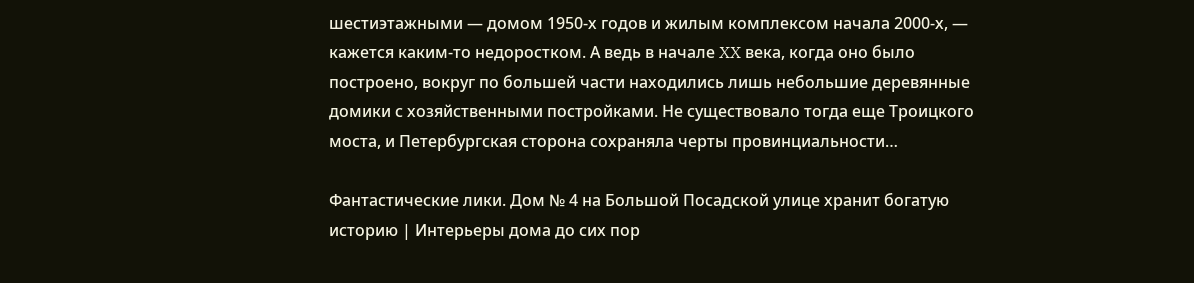шестиэтажными — домом 1950‑х годов и жилым комплексом начала 2000‑х, — кажется каким‑то недоростком. А ведь в начале XX века, когда оно было построено, вокруг по большей части находились лишь небольшие деревянные домики с хозяйственными постройками. Не существовало тогда еще Троицкого моста, и Петербургская сторона сохраняла черты провинциальности…

Фантастические лики. Дом № 4 на Большой Посадской улице хранит богатую историю | Интерьеры дома до сих пор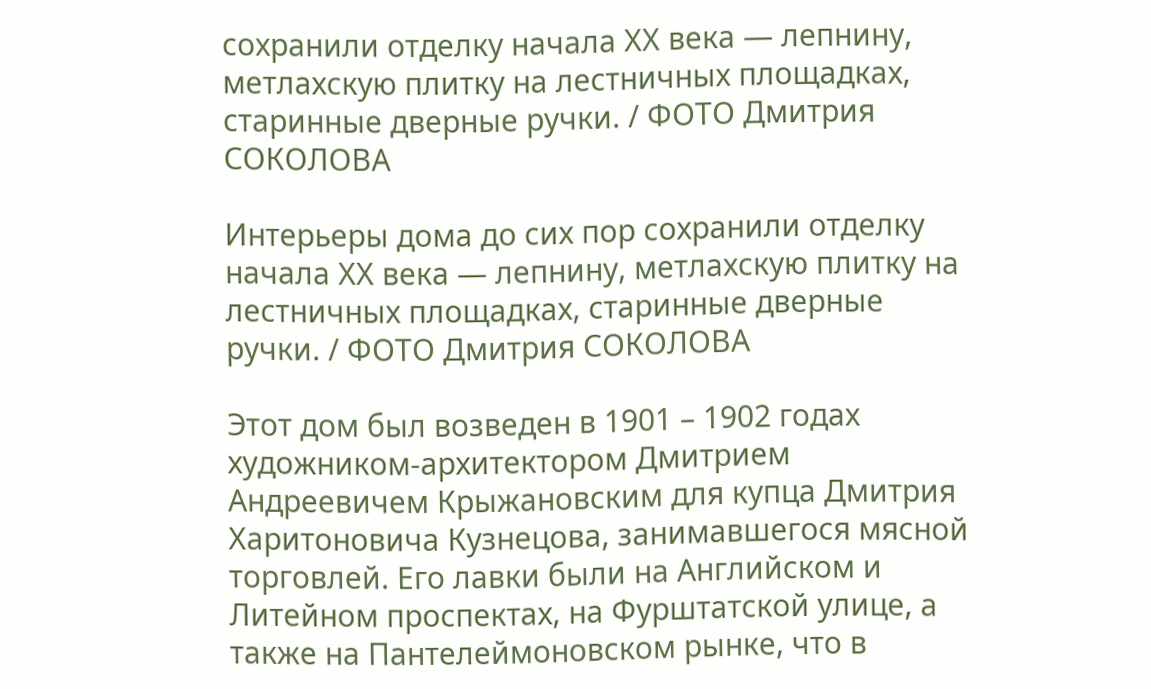сохранили отделку начала ХХ века — лепнину, метлахскую плитку на лестничных площадках, старинные дверные ручки. / ФОТО Дмитрия СОКОЛОВА

Интерьеры дома до сих пор сохранили отделку начала ХХ века — лепнину, метлахскую плитку на лестничных площадках, старинные дверные ручки. / ФОТО Дмитрия СОКОЛОВА

Этот дом был возведен в 1901 – 1902 годах художником-архитектором Дмитрием Андреевичем Крыжановским для купца Дмитрия Харитоновича Кузнецова, занимавшегося мясной торговлей. Его лавки были на Английском и Литейном проспектах, на Фурштатской улице, а также на Пантелеймоновском рынке, что в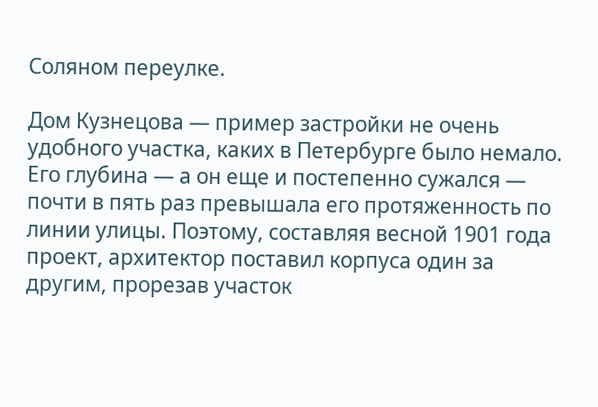Соляном переулке.

Дом Кузнецова — пример застройки не очень удобного участка, каких в Петербурге было немало. Его глубина — а он еще и постепенно сужался — почти в пять раз превышала его протяженность по линии улицы. Поэтому, составляя весной 1901 года проект, архитектор поставил корпуса один за другим, прорезав участок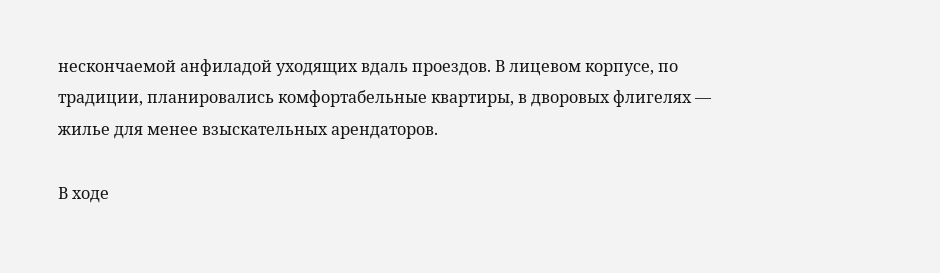нескончаемой анфиладой уходящих вдаль проездов. В лицевом корпусе, по традиции, планировались комфортабельные квартиры, в дворовых флигелях — жилье для менее взыскательных арендаторов.

В ходе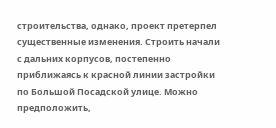строительства, однако, проект претерпел существенные изменения. Строить начали с дальних корпусов, постепенно приближаясь к красной линии застройки по Большой Посадской улице. Можно предположить,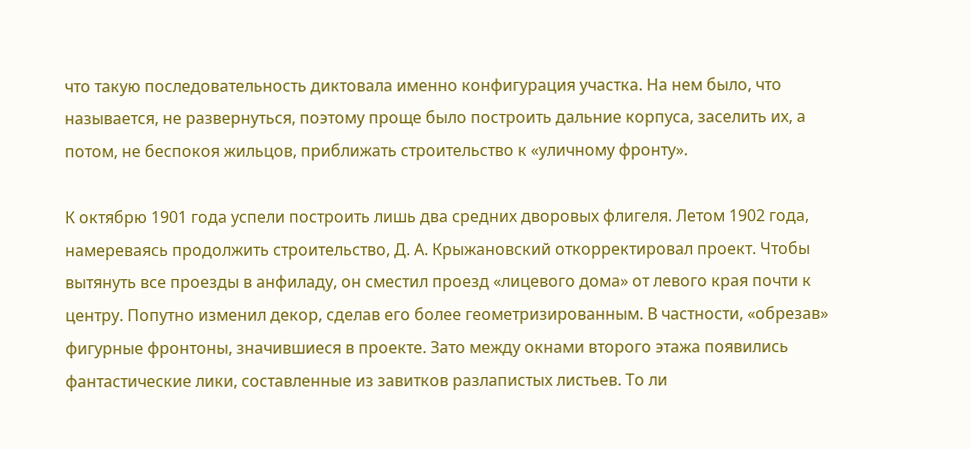что такую последовательность диктовала именно конфигурация участка. На нем было, что называется, не развернуться, поэтому проще было построить дальние корпуса, заселить их, а потом, не беспокоя жильцов, приближать строительство к «уличному фронту».

К октябрю 1901 года успели построить лишь два средних дворовых флигеля. Летом 1902 года, намереваясь продолжить строительство, Д. А. Крыжановский откорректировал проект. Чтобы вытянуть все проезды в анфиладу, он сместил проезд «лицевого дома» от левого края почти к центру. Попутно изменил декор, сделав его более геометризированным. В частности, «обрезав» фигурные фронтоны, значившиеся в проекте. Зато между окнами второго этажа появились фантастические лики, составленные из завитков разлапистых листьев. То ли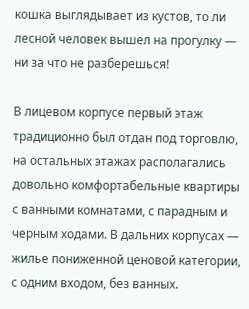кошка выглядывает из кустов, то ли лесной человек вышел на прогулку — ни за что не разберешься!

В лицевом корпусе первый этаж традиционно был отдан под торговлю, на остальных этажах располагались довольно комфортабельные квартиры с ванными комнатами, с парадным и черным ходами. В дальних корпусах — жилье пониженной ценовой категории, с одним входом, без ванных.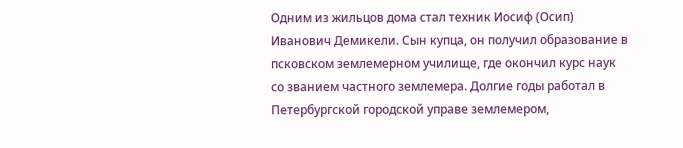Одним из жильцов дома стал техник Иосиф (Осип) Иванович Демикели. Сын купца, он получил образование в псковском землемерном училище, где окончил курс наук со званием частного землемера. Долгие годы работал в Петербургской городской управе землемером,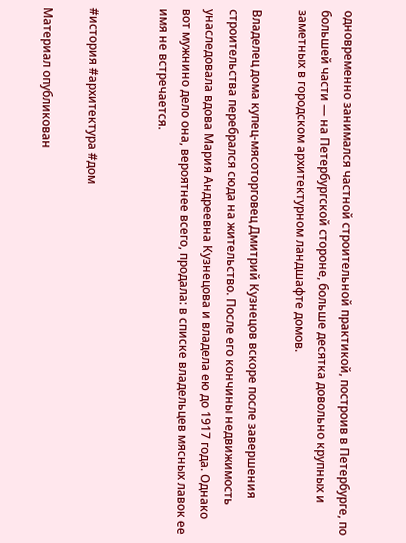одновременно занимался частной строительной практикой, построив в Петербурге, по большей части — на Петербургской стороне, больше десятка довольно крупных и заметных в городском архитектурном ландшафте домов.

Владелец дома купец-мясоторговец Дмитрий Кузнецов вскоре после завершения строительства перебрался сюда на жительство. После его кончины недвижимость унаследовала вдова Мария Андреевна Кузнецова и владела ею до 1917 года. Однако вот мужнино дело она, вероятнее всего, продала: в списке владельцев мясных лавок ее имя не встречается.


#история #архитектура #дом

Материал опубликован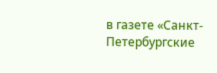в газете «Санкт-Петербургские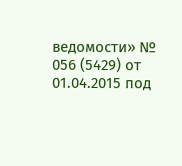ведомости» № 056 (5429) от 01.04.2015 под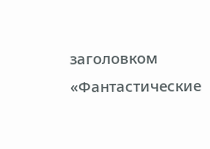заголовком «Фантастические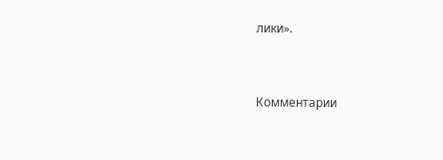лики».


Комментарии